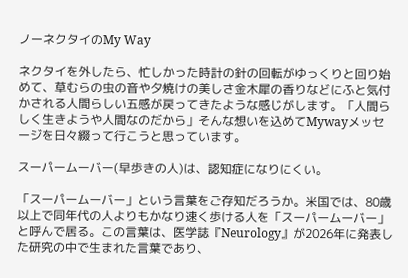ノーネクタイのMy Way

ネクタイを外したら、忙しかった時計の針の回転がゆっくりと回り始めて、草むらの虫の音や夕焼けの美しさ金木犀の香りなどにふと気付かされる人間らしい五感が戻ってきたような感じがします。「人間らしく生きようや人間なのだから」そんな想いを込めてMywayメッセージを日々綴って行こうと思っています。

スーパームーバー(早歩きの人)は、認知症になりにくい。

「スーパームーバー」という言葉をご存知だろうか。米国では、80歳以上で同年代の人よりもかなり速く歩ける人を「スーパームーバー」と呼んで居る。この言葉は、医学誌『Neurology』が2026年に発表した研究の中で生まれた言葉であり、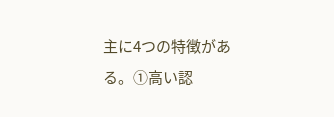主に4つの特徴がある。①高い認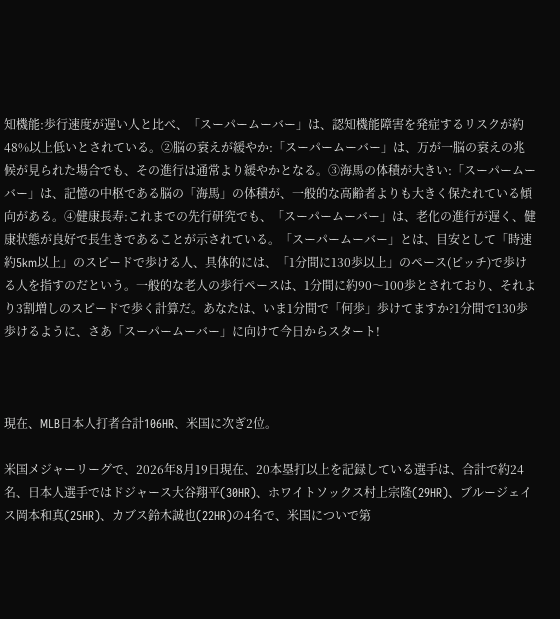知機能:歩行速度が遅い人と比べ、「スーパームーバー」は、認知機能障害を発症するリスクが約48%以上低いとされている。②脳の衰えが緩やか:「スーパームーバー」は、万が一脳の衰えの兆候が見られた場合でも、その進行は通常より緩やかとなる。③海馬の体積が大きい:「スーパームーバー」は、記憶の中枢である脳の「海馬」の体積が、一般的な高齢者よりも大きく保たれている傾向がある。④健康長寿:これまでの先行研究でも、「スーパームーバー」は、老化の進行が遅く、健康状態が良好で長生きであることが示されている。「スーパームーバー」とは、目安として「時速約5km以上」のスピードで歩ける人、具体的には、「1分間に130歩以上」のペース(ピッチ)で歩ける人を指すのだという。一般的な老人の歩行ペースは、1分間に約90〜100歩とされており、それより3割増しのスピードで歩く計算だ。あなたは、いま1分間で「何歩」歩けてますか?1分間で130歩歩けるように、さあ「スーパームーバー」に向けて今日からスタート!



現在、MLB日本人打者合計106HR、米国に次ぎ2位。

米国メジャーリーグで、2026年8月19日現在、20本塁打以上を記録している選手は、合計で約24名、日本人選手ではドジャース大谷翔平(30HR)、ホワイトソックス村上宗隆(29HR)、ブルージェイス岡本和真(25HR)、カブス鈴木誠也(22HR)の4名で、米国についで第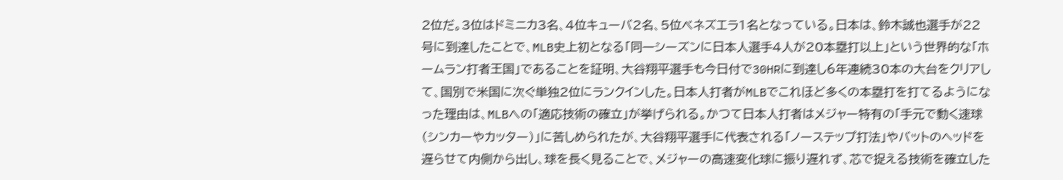2位だ。3位はドミニカ3名、4位キューバ2名、5位ベネズエラ1名となっている。日本は、鈴木誠也選手が22号に到達したことで、MLB史上初となる「同一シーズンに日本人選手4人が20本塁打以上」という世界的な「ホームラン打者王国」であることを証明、大谷翔平選手も今日付で30HRに到達し6年連続30本の大台をクリアして、国別で米国に次ぐ単独2位にランクインした。日本人打者がMLBでこれほど多くの本塁打を打てるようになった理由は、MLBへの「適応技術の確立」が挙げられる。かつて日本人打者はメジャー特有の「手元で動く速球(シンカーやカッター)」に苦しめられたが、大谷翔平選手に代表される「ノーステップ打法」やバットのヘッドを遅らせて内側から出し、球を長く見ることで、メジャーの高速変化球に振り遅れず、芯で捉える技術を確立した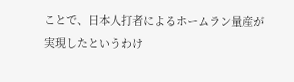ことで、日本人打者によるホームラン量産が実現したというわけ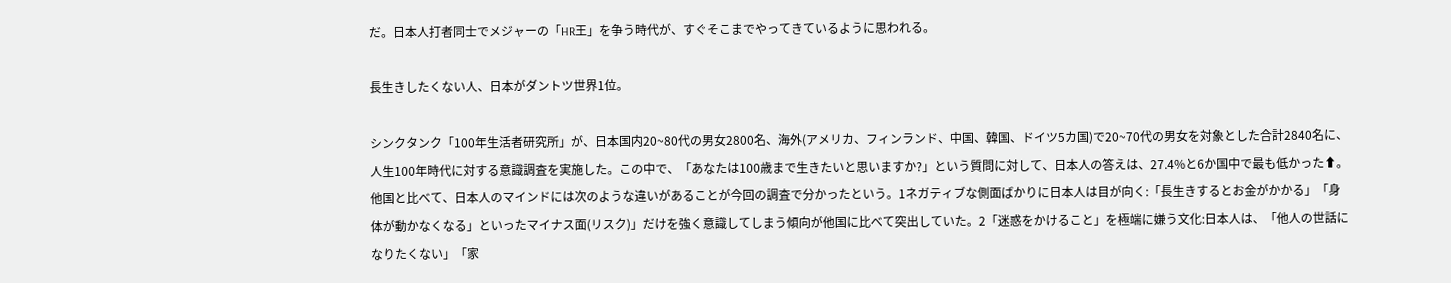だ。日本人打者同士でメジャーの「HR王」を争う時代が、すぐそこまでやってきているように思われる。

長生きしたくない人、日本がダントツ世界1位。

シンクタンク「100年生活者研究所」が、日本国内20~80代の男女2800名、海外(アメリカ、フィンランド、中国、韓国、ドイツ5カ国)で20~70代の男女を対象とした合計2840名に、人生100年時代に対する意識調査を実施した。この中で、「あなたは100歳まで生きたいと思いますか?」という質問に対して、日本人の答えは、27.4%と6か国中で最も低かった⬆。他国と比べて、日本人のマインドには次のような違いがあることが今回の調査で分かったという。1ネガティブな側面ばかりに日本人は目が向く:「長生きするとお金がかかる」「身体が動かなくなる」といったマイナス面(リスク)」だけを強く意識してしまう傾向が他国に比べて突出していた。2「迷惑をかけること」を極端に嫌う文化:日本人は、「他人の世話になりたくない」「家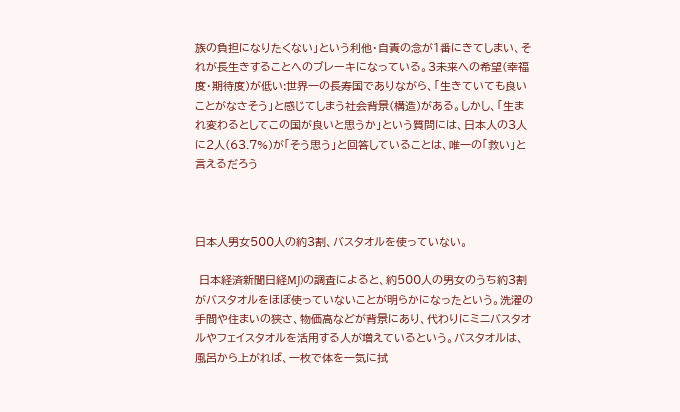族の負担になりたくない」という利他・自責の念が1番にきてしまい、それが長生きすることへのブレーキになっている。3未来への希望(幸福度・期待度)が低い:世界一の長寿国でありながら、「生きていても良いことがなさそう」と感じてしまう社会背景(構造)がある。しかし、「生まれ変わるとしてこの国が良いと思うか」という質問には、日本人の3人に2人(63.7%)が「そう思う」と回答していることは、唯一の「救い」と言えるだろう



日本人男女500人の約3割、バスタオルを使っていない。

 日本経済新聞日経MJ)の調査によると、約500人の男女のうち約3割がバスタオルをほぼ使っていないことが明らかになったという。洗濯の手間や住まいの狭さ、物価高などが背景にあり、代わりにミニバスタオルやフェイスタオルを活用する人が増えているという。バスタオルは、風呂から上がれば、一枚で体を一気に拭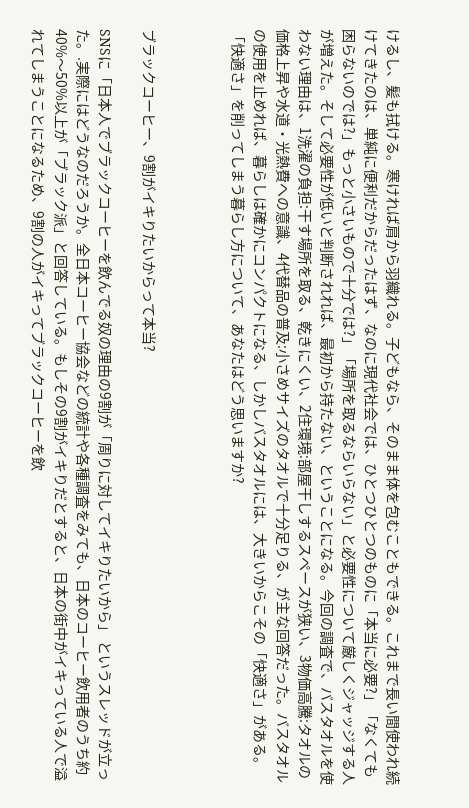けるし、髪も拭ける。寒ければ肩から羽織れる。子どもなら、そのまま体を包むこともできる。これまで長い間使われ続けてきたのは、単純に便利だからだったはず、なのに現代社会では、ひとつひとつのものに「本当に必要?」「なくても困らないのでは?」もっと小さいもので十分では?」「場所を取るならいらない」と必要性について厳しくジャッジする人が増えた。そして必要性が低いと判断されれば、最初から持たない、ということになる。今回の調査で、バスタオルを使わない理由は、1洗濯の負担:干す場所を取る、乾きにくい、2住環境:部屋干しするスペースが狭い、3物価高騰:タオルの価格上昇や水道・光熱費への意識、4代替品の普及:小さめサイズのタオルで十分足りる、が主な回答だった。バスタオルの使用を止めれば、暮らしは確かにコンパクトになる、しかしバスタオルには、大きいからこその「快適さ」がある。「快適さ」を削ってしまう暮らし方について、あなたはどう思いますか?



ブラックコーヒー、9割がイキりたいからって本当?

SNSに「日本人でブラックコーヒーを飲んでる奴の理由の9割が「周りに対してイキりたいから」 というスレッドが立った。.実際にはどうなのだろうか。全日本コーヒー協会などの統計や各種調査をみても、日本のコーヒー飲用者のうち約40%〜50%以上が「ブラック派」と回答している。もしその9割がイキりだとすると、日本の街中がイキっている人で溢れてしまうことになるため、9割の人がイキってブラックコーヒーを飲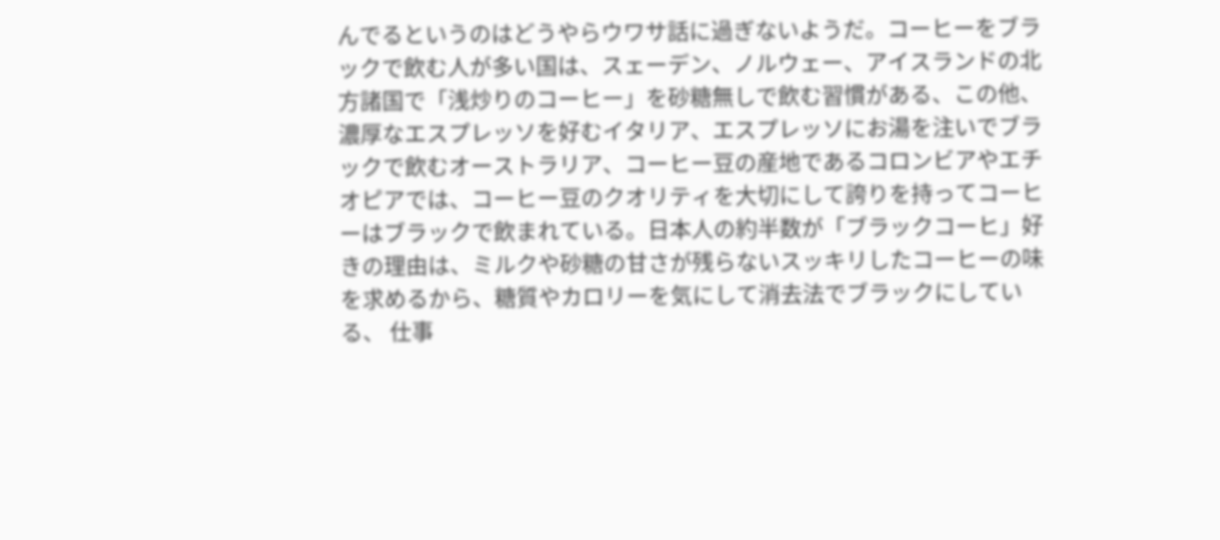んでるというのはどうやらウワサ話に過ぎないようだ。コーヒーをブラックで飲む人が多い国は、スェーデン、ノルウェー、アイスランドの北方諸国で「浅炒りのコーヒー」を砂糖無しで飲む習慣がある、この他、濃厚なエスプレッソを好むイタリア、エスプレッソにお湯を注いでブラックで飲むオーストラリア、コーヒー豆の産地であるコロンビアやエチオピアでは、コーヒー豆のクオリティを大切にして誇りを持ってコーヒーはブラックで飲まれている。日本人の約半数が「ブラックコーヒ」好きの理由は、ミルクや砂糖の甘さが残らないスッキリしたコーヒーの味を求めるから、糖質やカロリーを気にして消去法でブラックにしている、 仕事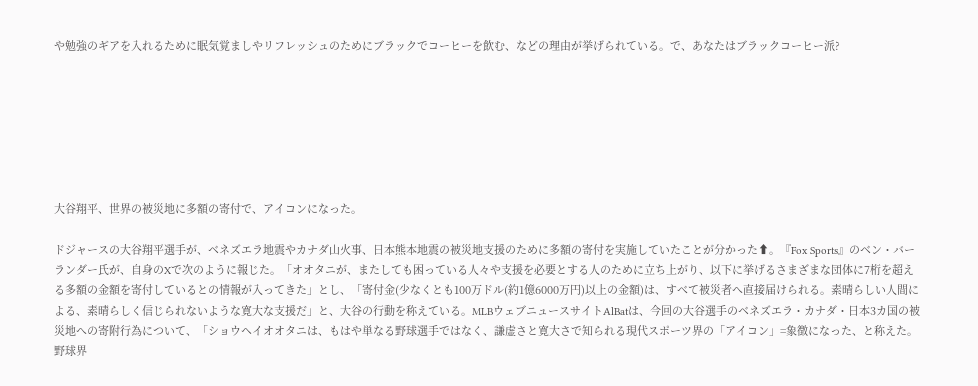や勉強のギアを入れるために眠気覚ましやリフレッシュのためにブラックでコーヒーを飲む、などの理由が挙げられている。で、あなたはブラックコーヒー派?







大谷翔平、世界の被災地に多額の寄付で、アイコンになった。

ドジャースの大谷翔平選手が、ベネズエラ地震やカナダ山火事、日本熊本地震の被災地支援のために多額の寄付を実施していたことが分かった⬆。『Fox Sports』のベン・バーランダー氏が、自身のXで次のように報じた。「オオタニが、またしても困っている人々や支援を必要とする人のために立ち上がり、以下に挙げるさまざまな団体に7桁を超える多額の金額を寄付しているとの情報が入ってきた」とし、「寄付金(少なくとも100万ドル(約1億6000万円)以上の金額)は、すべて被災者へ直接届けられる。素晴らしい人間による、素晴らしく信じられないような寛大な支援だ」と、大谷の行動を称えている。MLBウェブニュースサイトAlBatは、今回の大谷選手のベネズエラ・カナダ・日本3カ国の被災地への寄附行為について、「ショウヘイオオタニは、もはや単なる野球選手ではなく、謙虚さと寛大さで知られる現代スポーツ界の「アイコン」=象徴になった、と称えた。野球界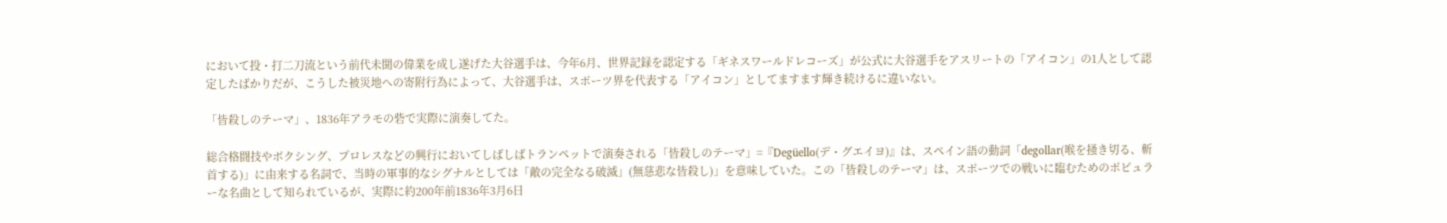において投・打二刀流という前代未聞の偉業を成し遂げた大谷選手は、今年6月、世界記録を認定する「ギネスワールドレコーズ」が公式に大谷選手をアスリートの「アイコン」の1人として認定したばかりだが、こうした被災地への寄附行為によって、大谷選手は、スポーツ界を代表する「アイコン」としてますます輝き続けるに違いない。

「皆殺しのテーマ」、1836年アラモの砦で実際に演奏してた。

総合格闘技やボクシング、プロレスなどの興行においてしばしばトランペットで演奏される「皆殺しのテーマ」=『Degüello(デ・グエイヨ)』は、スペイン語の動詞「degollar(喉を掻き切る、斬首する)」に由来する名詞で、当時の軍事的なシグナルとしては「敵の完全なる破滅」(無慈悲な皆殺し)」を意味していた。この「皆殺しのテーマ」は、スポーツでの戦いに臨むためのポピュラーな名曲として知られているが、実際に約200年前1836年3月6日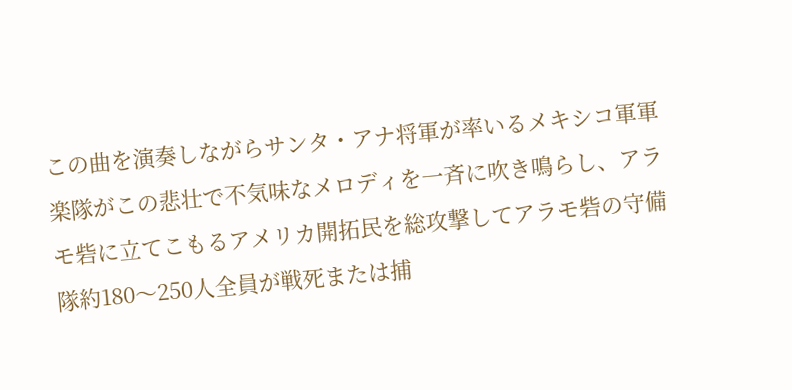この曲を演奏しながらサンタ・アナ将軍が率いるメキシコ軍軍楽隊がこの悲壮で不気味なメロディを一斉に吹き鳴らし、アラモ砦に立てこもるアメリカ開拓民を総攻撃してアラモ砦の守備隊約180〜250人全員が戦死または捕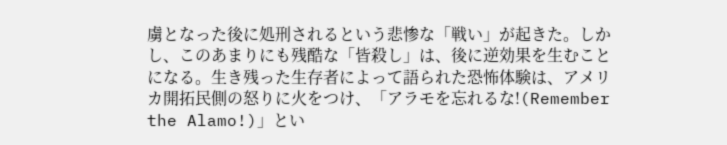虜となった後に処刑されるという悲惨な「戦い」が起きた。しかし、このあまりにも残酷な「皆殺し」は、後に逆効果を生むことになる。生き残った生存者によって語られた恐怖体験は、アメリカ開拓民側の怒りに火をつけ、「アラモを忘れるな!(Remember the Alamo!)」とい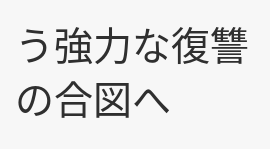う強力な復讐の合図へ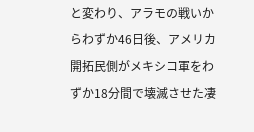と変わり、アラモの戦いからわずか46日後、アメリカ開拓民側がメキシコ軍をわずか18分間で壊滅させた凄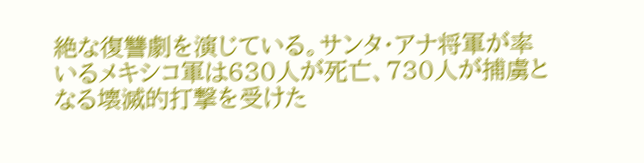絶な復讐劇を演じている。サンタ・アナ将軍が率いるメキシコ軍は630人が死亡、730人が捕虜となる壊滅的打撃を受けた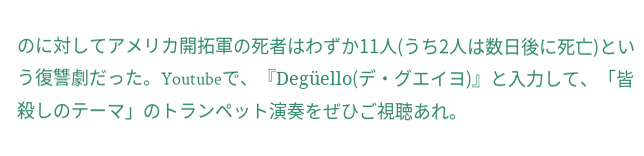のに対してアメリカ開拓軍の死者はわずか11人(うち2人は数日後に死亡)という復讐劇だった。Youtubeで、『Degüello(デ・グエイヨ)』と入力して、「皆殺しのテーマ」のトランペット演奏をぜひご視聴あれ。